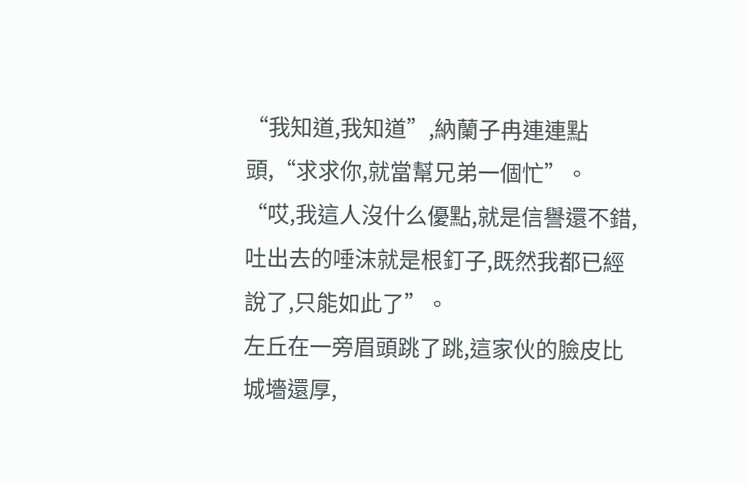“我知道,我知道”,納蘭子冉連連點頭,“求求你,就當幫兄弟一個忙”。
“哎,我這人沒什么優點,就是信譽還不錯,吐出去的唾沫就是根釘子,既然我都已經說了,只能如此了”。
左丘在一旁眉頭跳了跳,這家伙的臉皮比城墻還厚,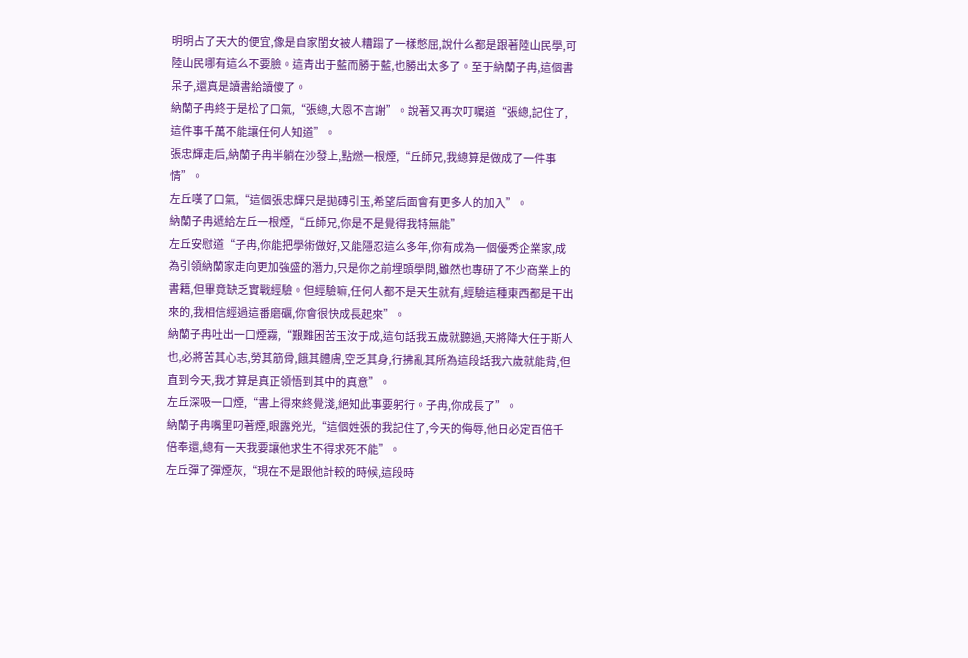明明占了天大的便宜,像是自家閨女被人糟蹋了一樣憋屈,說什么都是跟著陸山民學,可陸山民哪有這么不要臉。這青出于藍而勝于藍,也勝出太多了。至于納蘭子冉,這個書呆子,還真是讀書給讀傻了。
納蘭子冉終于是松了口氣,“張總,大恩不言謝”。說著又再次叮囑道“張總,記住了,這件事千萬不能讓任何人知道”。
張忠輝走后,納蘭子冉半躺在沙發上,點燃一根煙,“丘師兄,我總算是做成了一件事情”。
左丘嘆了口氣,“這個張忠輝只是拋磚引玉,希望后面會有更多人的加入”。
納蘭子冉遞給左丘一根煙,“丘師兄,你是不是覺得我特無能”
左丘安慰道“子冉,你能把學術做好,又能隱忍這么多年,你有成為一個優秀企業家,成為引領納蘭家走向更加強盛的潛力,只是你之前埋頭學問,雖然也專研了不少商業上的書籍,但畢竟缺乏實戰經驗。但經驗嘛,任何人都不是天生就有,經驗這種東西都是干出來的,我相信經過這番磨礪,你會很快成長起來”。
納蘭子冉吐出一口煙霧,“艱難困苦玉汝于成,這句話我五歲就聽過,天將降大任于斯人也,必將苦其心志,勞其筋骨,餓其體膚,空乏其身,行拂亂其所為這段話我六歲就能背,但直到今天,我才算是真正領悟到其中的真意”。
左丘深吸一口煙,“書上得來終覺淺,絕知此事要躬行。子冉,你成長了”。
納蘭子冉嘴里叼著煙,眼露兇光,“這個姓張的我記住了,今天的侮辱,他日必定百倍千倍奉還,總有一天我要讓他求生不得求死不能”。
左丘彈了彈煙灰,“現在不是跟他計較的時候,這段時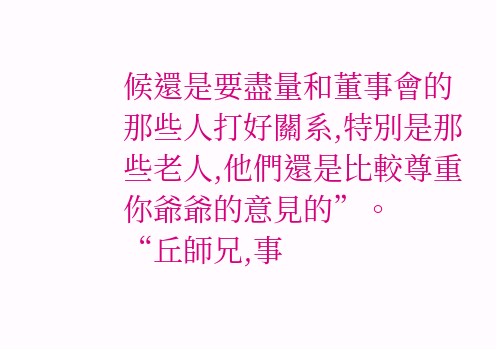候還是要盡量和董事會的那些人打好關系,特別是那些老人,他們還是比較尊重你爺爺的意見的”。
“丘師兄,事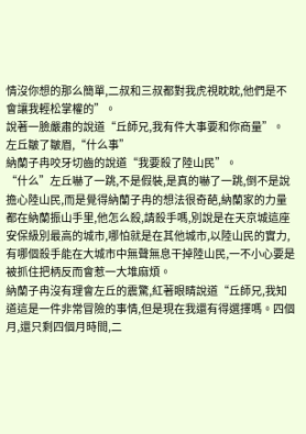情沒你想的那么簡單,二叔和三叔都對我虎視眈眈,他們是不會讓我輕松掌權的”。
說著一臉嚴肅的說道“丘師兄,我有件大事要和你商量”。
左丘皺了皺眉,“什么事”
納蘭子冉咬牙切齒的說道“我要殺了陸山民”。
“什么”左丘嚇了一跳,不是假裝,是真的嚇了一跳,倒不是說擔心陸山民,而是覺得納蘭子冉的想法很奇葩,納蘭家的力量都在納蘭振山手里,他怎么殺,請殺手嗎,別說是在天京城這座安保級別最高的城市,哪怕就是在其他城市,以陸山民的實力,有哪個殺手能在大城市中無聲無息干掉陸山民,一不小心要是被抓住把柄反而會惹一大堆麻煩。
納蘭子冉沒有理會左丘的震驚,紅著眼睛說道“丘師兄,我知道這是一件非常冒險的事情,但是現在我還有得選擇嗎。四個月,還只剩四個月時間,二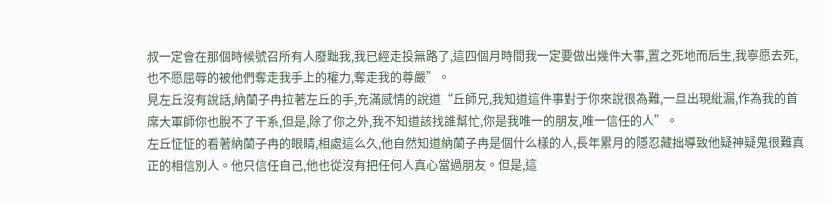叔一定會在那個時候號召所有人廢黜我,我已經走投無路了,這四個月時間我一定要做出幾件大事,置之死地而后生,我寧愿去死,也不愿屈辱的被他們奪走我手上的權力,奪走我的尊嚴”。
見左丘沒有說話,納蘭子冉拉著左丘的手,充滿感情的說道“丘師兄,我知道這件事對于你來說很為難,一旦出現紕漏,作為我的首席大軍師你也脫不了干系,但是,除了你之外,我不知道該找誰幫忙,你是我唯一的朋友,唯一信任的人”。
左丘怔怔的看著納蘭子冉的眼睛,相處這么久,他自然知道納蘭子冉是個什么樣的人,長年累月的隱忍藏拙導致他疑神疑鬼很難真正的相信別人。他只信任自己,他也從沒有把任何人真心當過朋友。但是,這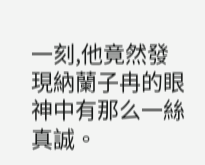一刻,他竟然發現納蘭子冉的眼神中有那么一絲真誠。